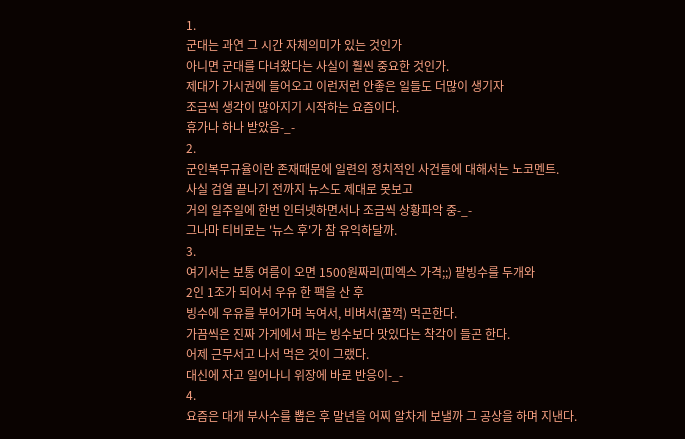1.
군대는 과연 그 시간 자체의미가 있는 것인가
아니면 군대를 다녀왔다는 사실이 훨씬 중요한 것인가.
제대가 가시권에 들어오고 이런저런 안좋은 일들도 더많이 생기자
조금씩 생각이 많아지기 시작하는 요즘이다.
휴가나 하나 받았음-_-
2.
군인복무규율이란 존재때문에 일련의 정치적인 사건들에 대해서는 노코멘트.
사실 검열 끝나기 전까지 뉴스도 제대로 못보고
거의 일주일에 한번 인터넷하면서나 조금씩 상황파악 중-_-
그나마 티비로는 '뉴스 후'가 참 유익하달까.
3.
여기서는 보통 여름이 오면 1500원짜리(피엑스 가격;;) 팥빙수를 두개와
2인 1조가 되어서 우유 한 팩을 산 후
빙수에 우유를 부어가며 녹여서, 비벼서(꿀꺽) 먹곤한다.
가끔씩은 진짜 가게에서 파는 빙수보다 맛있다는 착각이 들곤 한다.
어제 근무서고 나서 먹은 것이 그랬다.
대신에 자고 일어나니 위장에 바로 반응이-_-
4.
요즘은 대개 부사수를 뽑은 후 말년을 어찌 알차게 보낼까 그 공상을 하며 지낸다.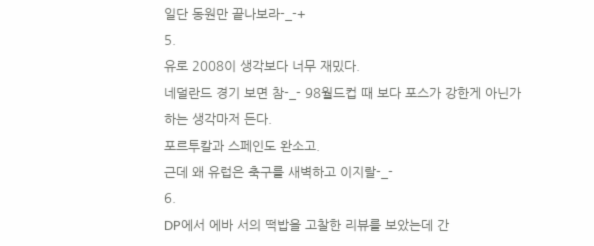일단 동원만 끝나보라-_-+
5.
유로 2008이 생각보다 너무 재밌다.
네덜란드 경기 보면 참-_- 98월드컵 때 보다 포스가 강한게 아닌가 하는 생각마저 든다.
포르투칼과 스페인도 완소고.
근데 왜 유럽은 축구를 새벽하고 이지랄-_-
6.
DP에서 에바 서의 떡밥을 고찰한 리뷰를 보았는데 간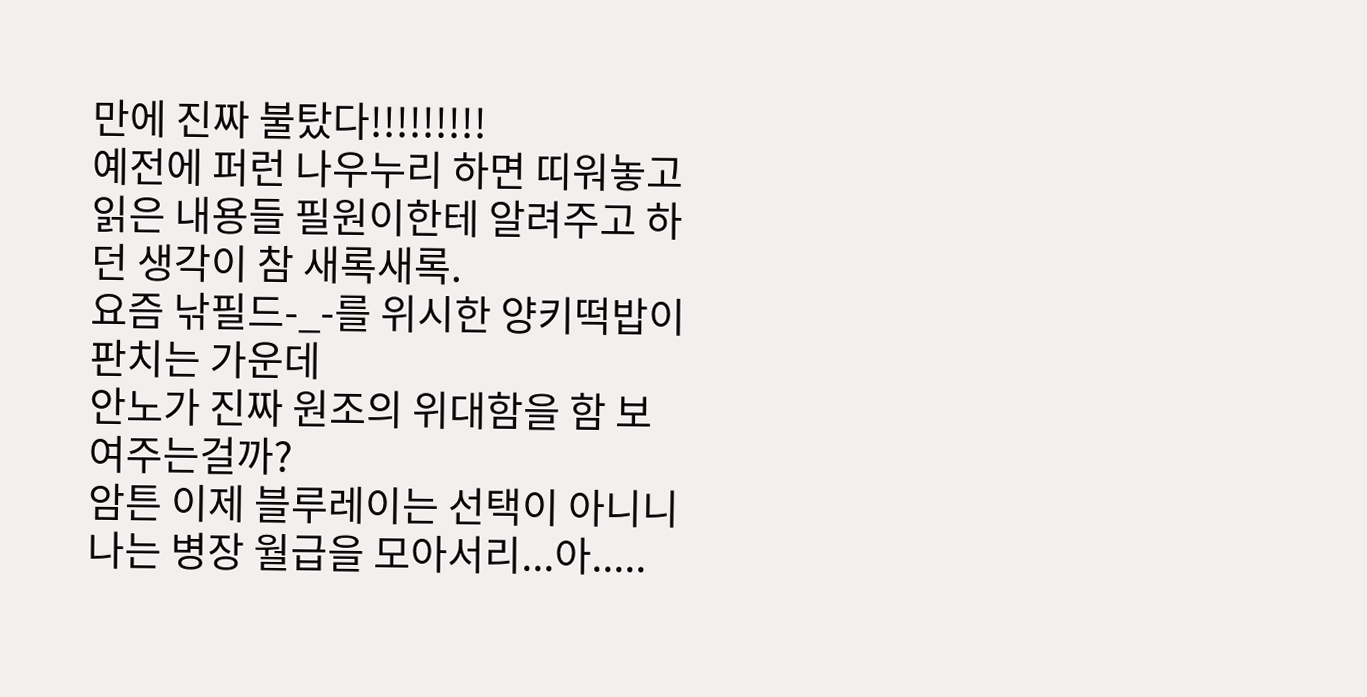만에 진짜 불탔다!!!!!!!!!
예전에 퍼런 나우누리 하면 띠워놓고 읽은 내용들 필원이한테 알려주고 하던 생각이 참 새록새록.
요즘 낚필드-_-를 위시한 양키떡밥이 판치는 가운데
안노가 진짜 원조의 위대함을 함 보여주는걸까?
암튼 이제 블루레이는 선택이 아니니 나는 병장 월급을 모아서리...아.....